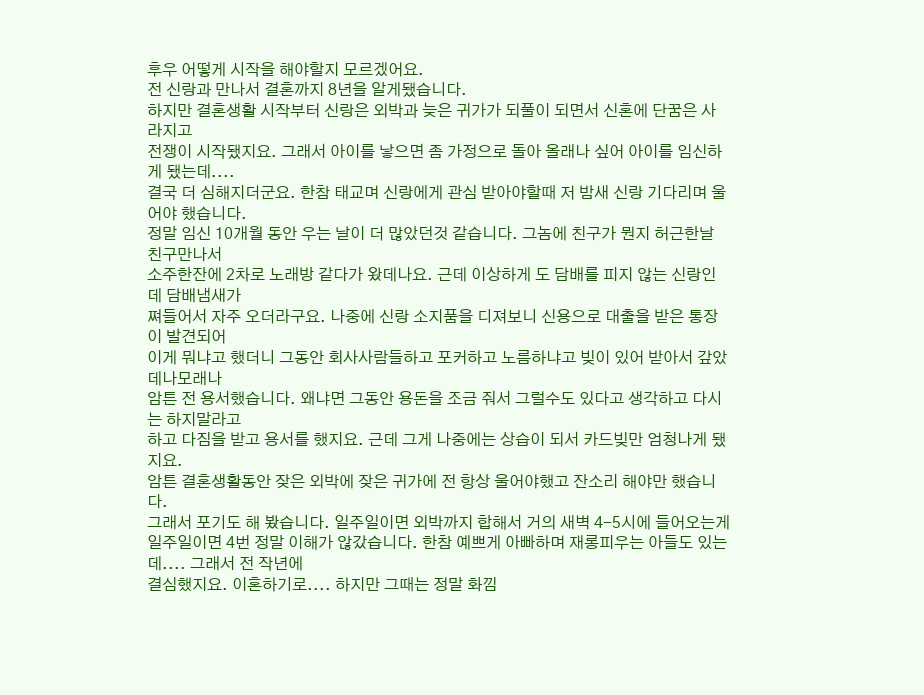후우 어떻게 시작을 해야할지 모르겠어요.
전 신랑과 만나서 결혼까지 8년을 알게됐습니다.
하지만 결혼생활 시작부터 신랑은 외박과 늦은 귀가가 되풀이 되면서 신혼에 단꿈은 사라지고
전쟁이 시작됐지요. 그래서 아이를 낳으면 좀 가정으로 돌아 올래나 싶어 아이를 임신하게 됐는데....
결국 더 심해지더군요. 한참 태교며 신랑에게 관심 받아야할때 저 밤새 신랑 기다리며 울어야 했습니다.
정말 임신 10개월 동안 우는 날이 더 많았던것 같습니다. 그놈에 친구가 뭔지 허근한날 친구만나서
소주한잔에 2차로 노래방 같다가 왔데나요. 근데 이상하게 도 담배를 피지 않는 신랑인데 담배냄새가
쪄들어서 자주 오더라구요. 나중에 신랑 소지품을 디져보니 신용으로 대출을 받은 통장이 발견되어
이게 뭐냐고 했더니 그동안 회사사람들하고 포커하고 노름하냐고 빚이 있어 받아서 갚았데나모래나
암튼 전 용서했습니다. 왜냐면 그동안 용돈을 조금 줘서 그럴수도 있다고 생각하고 다시는 하지말라고
하고 다짐을 받고 용서를 했지요. 근데 그게 나중에는 상습이 되서 카드빚만 엄청나게 됐지요.
암튼 결혼생활동안 잦은 외박에 잦은 귀가에 전 항상 울어야했고 잔소리 해야만 했습니다.
그래서 포기도 해 봤습니다. 일주일이면 외박까지 합해서 거의 새벽 4-5시에 들어오는게 일주일이면 4번 정말 이해가 않갔습니다. 한참 예쁘게 아빠하며 재롱피우는 아들도 있는데.... 그래서 전 작년에
결심했지요. 이혼하기로.... 하지만 그때는 정말 화낌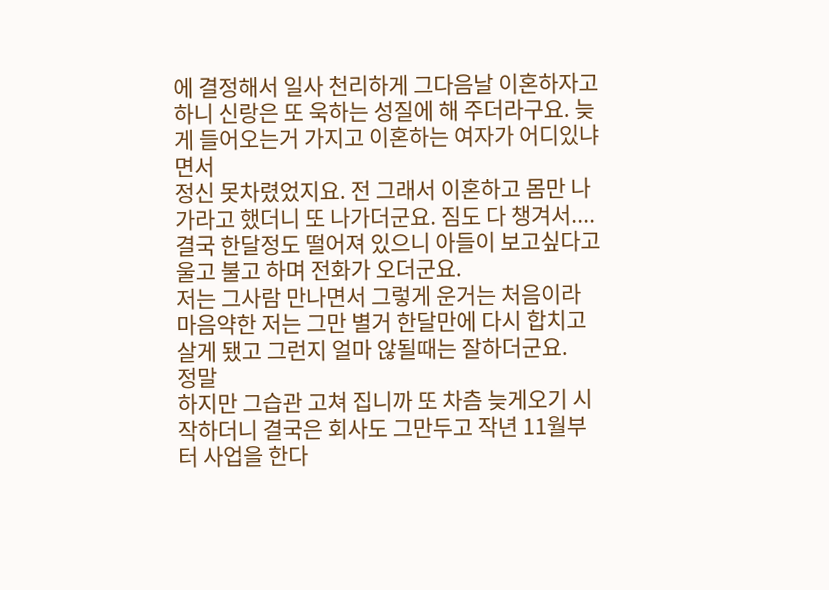에 결정해서 일사 천리하게 그다음날 이혼하자고
하니 신랑은 또 욱하는 성질에 해 주더라구요. 늦게 들어오는거 가지고 이혼하는 여자가 어디있냐면서
정신 못차렸었지요. 전 그래서 이혼하고 몸만 나가라고 했더니 또 나가더군요. 짐도 다 챙겨서....
결국 한달정도 떨어져 있으니 아들이 보고싶다고 울고 불고 하며 전화가 오더군요.
저는 그사람 만나면서 그렇게 운거는 처음이라 마음약한 저는 그만 별거 한달만에 다시 합치고 살게 됐고 그런지 얼마 않될때는 잘하더군요.
정말
하지만 그습관 고쳐 집니까 또 차츰 늦게오기 시작하더니 결국은 회사도 그만두고 작년 11월부터 사업을 한다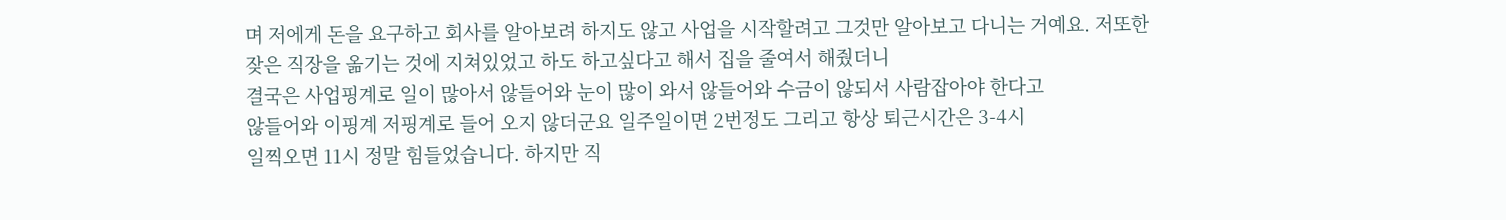며 저에게 돈을 요구하고 회사를 알아보려 하지도 않고 사업을 시작할려고 그것만 알아보고 다니는 거예요. 저또한 잦은 직장을 옮기는 것에 지쳐있었고 하도 하고싶다고 해서 집을 줄여서 해줬더니
결국은 사업핑계로 일이 많아서 않들어와 눈이 많이 와서 않들어와 수금이 않되서 사람잡아야 한다고
않들어와 이핑계 저핑계로 들어 오지 않더군요 일주일이면 2번정도 그리고 항상 퇴근시간은 3-4시
일찍오면 11시 정말 힘들었습니다. 하지만 직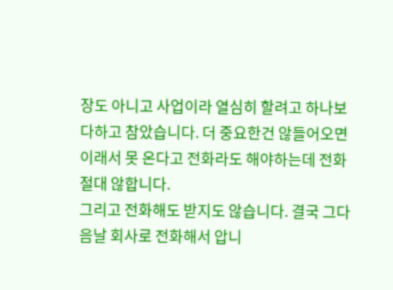장도 아니고 사업이라 열심히 할려고 하나보다하고 참았습니다. 더 중요한건 않들어오면 이래서 못 온다고 전화라도 해야하는데 전화 절대 않합니다.
그리고 전화해도 받지도 않습니다. 결국 그다음날 회사로 전화해서 압니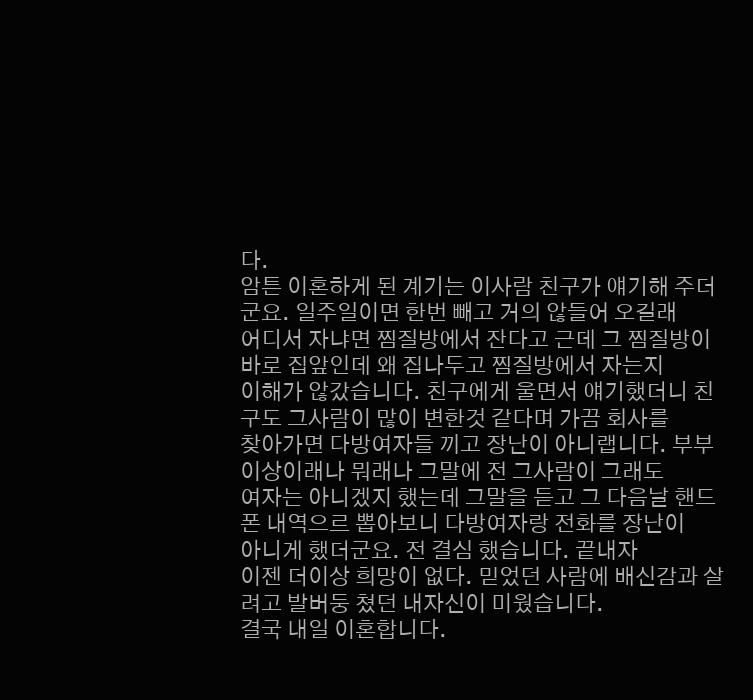다.
암튼 이혼하게 된 계기는 이사람 친구가 얘기해 주더군요. 일주일이면 한번 빼고 거의 않들어 오길래
어디서 자냐면 찜질방에서 잔다고 근데 그 찜질방이 바로 집앞인데 왜 집나두고 찜질방에서 자는지
이해가 않갔습니다. 친구에게 울면서 얘기했더니 친구도 그사람이 많이 변한것 같다며 가끔 회사를
찾아가면 다방여자들 끼고 장난이 아니랩니다. 부부이상이래나 뭐래나 그말에 전 그사람이 그래도
여자는 아니겠지 했는데 그말을 듣고 그 다음날 핸드폰 내역으르 뽑아보니 다방여자랑 전화를 장난이
아니게 했더군요. 전 결심 했습니다. 끝내자
이젠 더이상 희망이 없다. 믿었던 사람에 배신감과 살려고 발버둥 쳤던 내자신이 미웠습니다.
결국 내일 이혼합니다.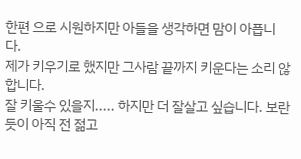한편 으로 시원하지만 아들을 생각하면 맘이 아픕니다.
제가 키우기로 했지만 그사람 끝까지 키운다는 소리 않합니다.
잘 키울수 있을지..... 하지만 더 잘살고 싶습니다. 보란듯이 아직 전 젊고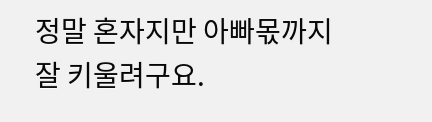정말 혼자지만 아빠몫까지
잘 키울려구요.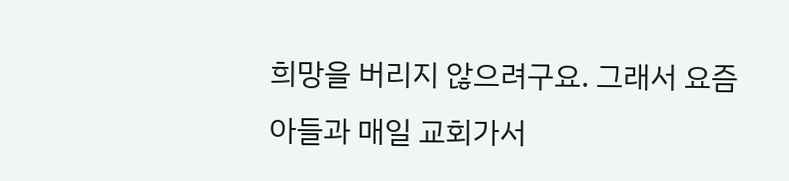희망을 버리지 않으려구요. 그래서 요즘 아들과 매일 교회가서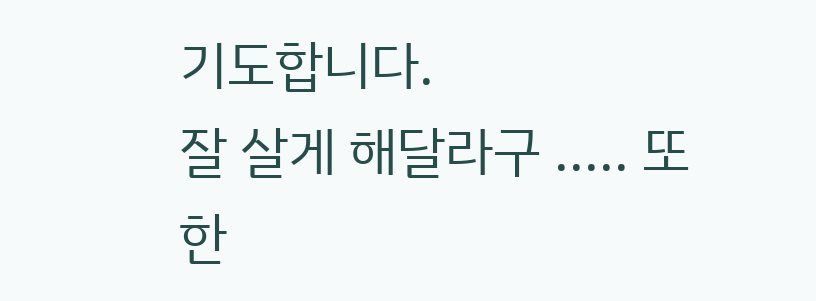기도합니다.
잘 살게 해달라구 ..... 또한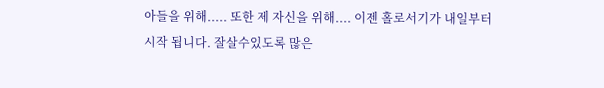아들을 위해..... 또한 제 자신을 위해.... 이젠 홀로서기가 내일부터
시작 됩니다. 잘살수있도록 많은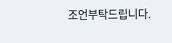조언부탁드립니다.